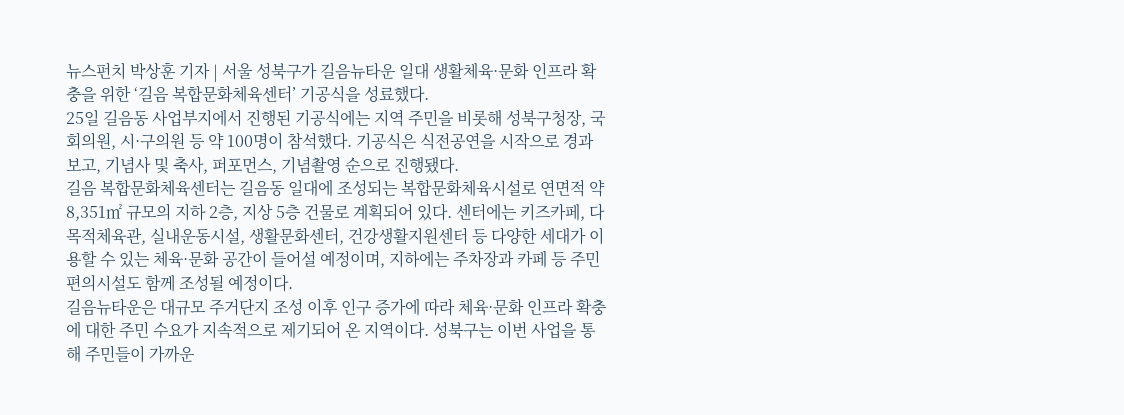뉴스펀치 박상훈 기자 | 서울 성북구가 길음뉴타운 일대 생활체육·문화 인프라 확충을 위한 ‘길음 복합문화체육센터’ 기공식을 성료했다.
25일 길음동 사업부지에서 진행된 기공식에는 지역 주민을 비롯해 성북구청장, 국회의원, 시·구의원 등 약 100명이 참석했다. 기공식은 식전공연을 시작으로 경과보고, 기념사 및 축사, 퍼포먼스, 기념촬영 순으로 진행됐다.
길음 복합문화체육센터는 길음동 일대에 조성되는 복합문화체육시설로 연면적 약 8,351㎡ 규모의 지하 2층, 지상 5층 건물로 계획되어 있다. 센터에는 키즈카페, 다목적체육관, 실내운동시설, 생활문화센터, 건강생활지원센터 등 다양한 세대가 이용할 수 있는 체육·문화 공간이 들어설 예정이며, 지하에는 주차장과 카페 등 주민 편의시설도 함께 조성될 예정이다.
길음뉴타운은 대규모 주거단지 조성 이후 인구 증가에 따라 체육·문화 인프라 확충에 대한 주민 수요가 지속적으로 제기되어 온 지역이다. 성북구는 이번 사업을 통해 주민들이 가까운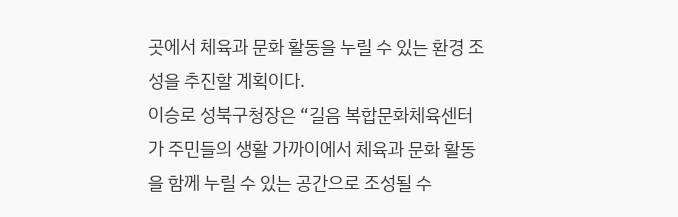곳에서 체육과 문화 활동을 누릴 수 있는 환경 조성을 추진할 계획이다.
이승로 성북구청장은 “길음 복합문화체육센터가 주민들의 생활 가까이에서 체육과 문화 활동을 함께 누릴 수 있는 공간으로 조성될 수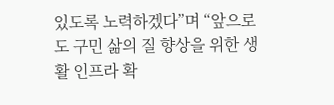있도록 노력하겠다”며 “앞으로도 구민 삶의 질 향상을 위한 생활 인프라 확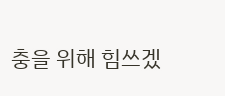충을 위해 힘쓰겠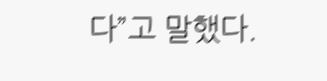다”고 말했다.